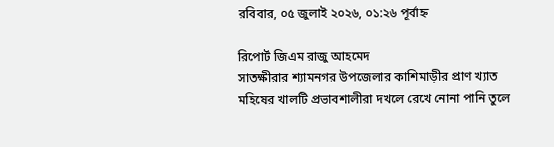রবিবার, ০৫ জুলাই ২০২৬, ০১:২৬ পূর্বাহ্ন

রিপোর্ট জিএম রাজু আহমেদ
সাতক্ষীরার শ্যামনগর উপজেলার কাশিমাড়ীর প্রাণ খ্যাত মহিষের খালটি প্রভাবশালীরা দখলে রেখে নোনা পানি তুলে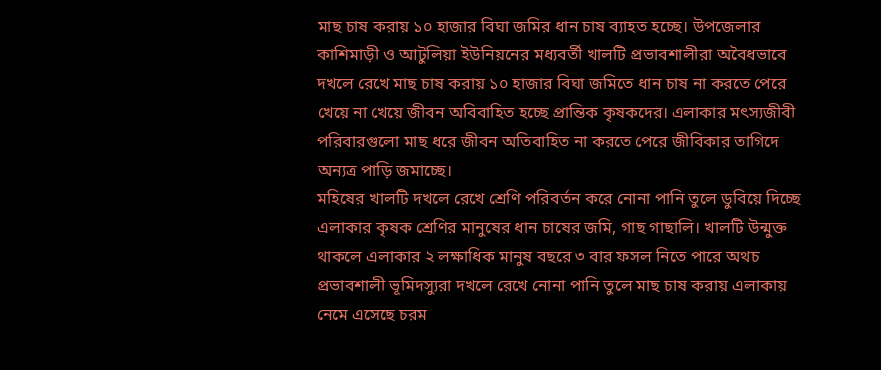মাছ চাষ করায় ১০ হাজার বিঘা জমির ধান চাষ ব্যাহত হচ্ছে। উপজেলার কাশিমাড়ী ও আটুলিয়া ইউনিয়নের মধ্যবর্তী খালটি প্রভাবশালীরা অবৈধভাবে দখলে রেখে মাছ চাষ করায় ১০ হাজার বিঘা জমিতে ধান চাষ না করতে পেরে খেয়ে না খেয়ে জীবন অবিবাহিত হচ্ছে প্রান্তিক কৃষকদের। এলাকার মৎস্যজীবী পরিবারগুলো মাছ ধরে জীবন অতিবাহিত না করতে পেরে জীবিকার তাগিদে অন্যত্র পাড়ি জমাচ্ছে।
মহিষের খালটি দখলে রেখে শ্রেণি পরিবর্তন করে নোনা পানি তুলে ডুবিয়ে দিচ্ছে এলাকার কৃষক শ্রেণির মানুষের ধান চাষের জমি, গাছ গাছালি। খালটি উন্মুক্ত থাকলে এলাকার ২ লক্ষাধিক মানুষ বছরে ৩ বার ফসল নিতে পারে অথচ প্রভাবশালী ভূমিদস্যুরা দখলে রেখে নোনা পানি তুলে মাছ চাষ করায় এলাকায় নেমে এসেছে চরম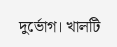দুর্ভোগ। খালটি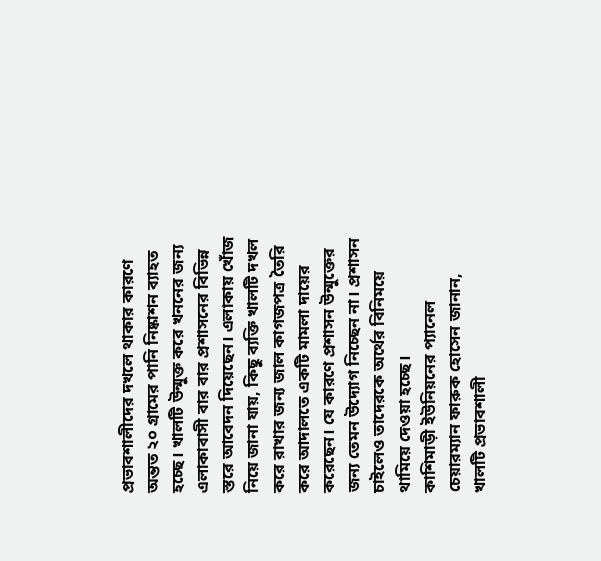প্রভাবশালীদের দখলে থাকার কারণে
অন্তত ২০ গ্রামের পানি নিষ্কাশন ব্যাহত হচ্ছে। খালটি উন্মুক্ত করে খননের জন্য এলাকাবাসী বার বার প্রশাসনের বিভিন্ন স্তরে আবেদন দিয়েছেন। এলাকায় খোঁজ নিয়ে জানা যায়, কিছু ব্যক্তি খালটি দখল করে রাখার জন্য জাল কাগজপত্র তৈরি করে আদালতে একটি মামলা দায়ের করেছেন। যে কারণে প্রশাসন উন্মুক্তের জন্য তেমন উদ্যোগ নিচ্ছেন না। প্রশাসন চাইলেও তাদেরকে অর্থের বিনিময়ে থামিয়ে দেওয়া হচ্ছে।
কাশিমাড়ী ইউনিয়নের প্যানেল চেয়ারম্যান ফারুক হোসেন জানান, খালটি প্রভাবশালী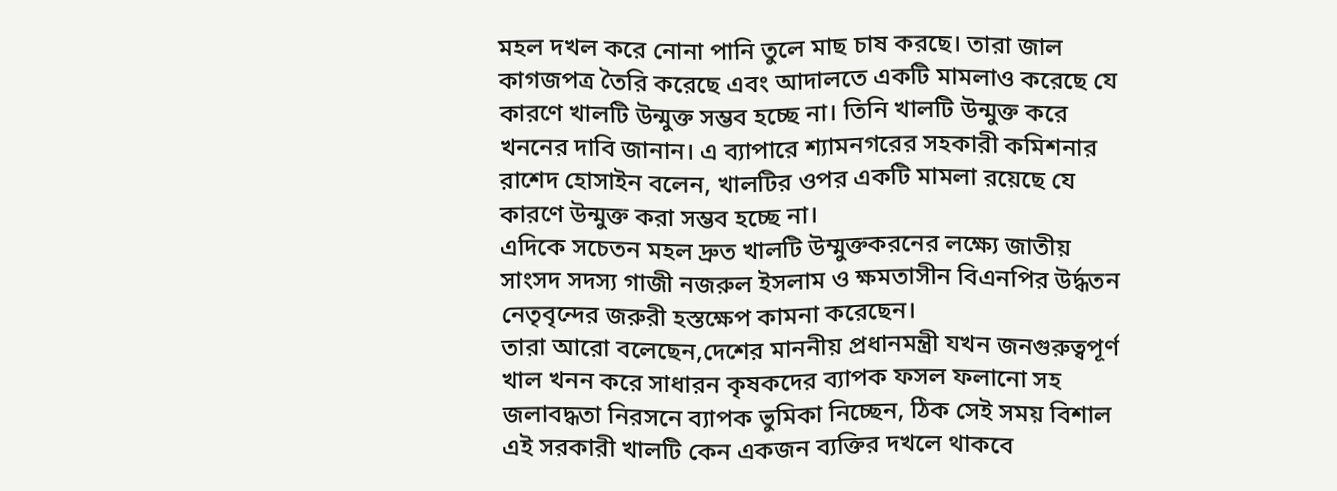মহল দখল করে নোনা পানি তুলে মাছ চাষ করছে। তারা জাল কাগজপত্র তৈরি করেছে এবং আদালতে একটি মামলাও করেছে যে কারণে খালটি উন্মুক্ত সম্ভব হচ্ছে না। তিনি খালটি উন্মুক্ত করে খননের দাবি জানান। এ ব্যাপারে শ্যামনগরের সহকারী কমিশনার রাশেদ হোসাইন বলেন, খালটির ওপর একটি মামলা রয়েছে যে কারণে উন্মুক্ত করা সম্ভব হচ্ছে না।
এদিকে সচেতন মহল দ্রুত খালটি উম্মুক্তকরনের লক্ষ্যে জাতীয় সাংসদ সদস্য গাজী নজরুল ইসলাম ও ক্ষমতাসীন বিএনপির উর্দ্ধতন নেতৃবৃন্দের জরুরী হস্তক্ষেপ কামনা করেছেন।
তারা আরো বলেছেন,দেশের মাননীয় প্রধানমন্ত্রী যখন জনগুরুত্বপূর্ণ খাল খনন করে সাধারন কৃষকদের ব্যাপক ফসল ফলানো সহ জলাবদ্ধতা নিরসনে ব্যাপক ভুমিকা নিচ্ছেন, ঠিক সেই সময় বিশাল এই সরকারী খালটি কেন একজন ব্যক্তির দখলে থাকবে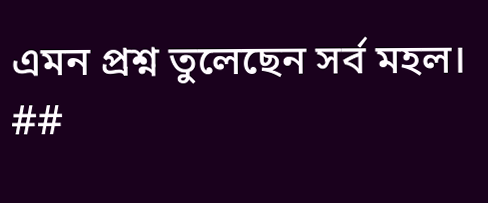এমন প্রশ্ন তুলেছেন সর্ব মহল।
##